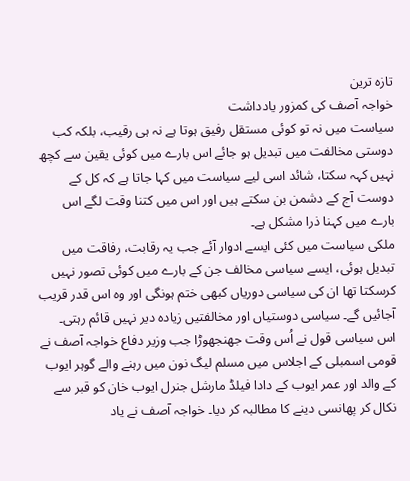تازہ ترین
خواجہ آصف کی کمزور یادداشت
سیاست میں نہ تو کوئی مستقل رفیق ہوتا ہے نہ ہی رقیب، بلکہ کب دوستی مخالفت میں تبدیل ہو جائے اس بارے میں کوئی یقین سے کچھ نہیں کہہ سکتا، شائد اسی لیے سیاست میں کہا جاتا ہے کہ کل کے دوست آج کے دشمن بن سکتے ہیں اور اس میں کتنا وقت لگے اس بارے میں کہنا ذرا مشکل ہے۔
ملکی سیاست میں کئی ایسے ادوار آئے جب یہ رقابت، رفاقت میں تبدیل ہوئی، ایسے سیاسی مخالف جن کے بارے میں کوئی تصور نہیں کرسکتا تھا ان کی سیاسی دوریاں کبھی ختم ہونگی اور وہ اس قدر قریب آجائیں گے۔ سیاسی دوستیاں اور مخالفتیں زیادہ دیر نہیں قائم رہتی۔
اس سیاسی قول نے اُس وقت جھنجھوڑا جب وزیر دفاع خواجہ آصف نے قومی اسمبلی کے اجلاس میں مسلم لیگ نون میں رہنے والے گوہر ایوب کے والد اور عمر ایوب کے دادا فیلڈ مارشل جنرل ایوب خان کو قبر سے نکال کر پھانسی دینے کا مطالبہ کر دیا۔ خواجہ آصف نے یاد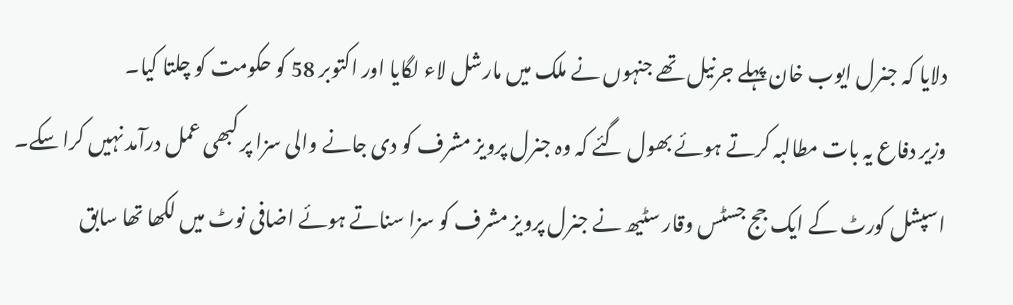دلایا کہ جنرل ایوب خان پہلے جرنیل تھے جنہوں نے ملک میں مارشل لاء لگایا اور اکتوبر 58 کو حکومت کو چلتا کیا۔
وزیر دفاع یہ بات مطالبہ کرتے ہوئے بھول گئے کہ وہ جنرل پرویز مشرف کو دی جانے والی سزا پر کبھی عمل درآمد نہیں کرا سکے۔ اسپشل کورٹ کے ایک جج جسٹس وقار سٹیھ نے جنرل پرویز مشرف کو سزا سناتے ہوئے اضافی نوٹ میں لکھا تھا سابق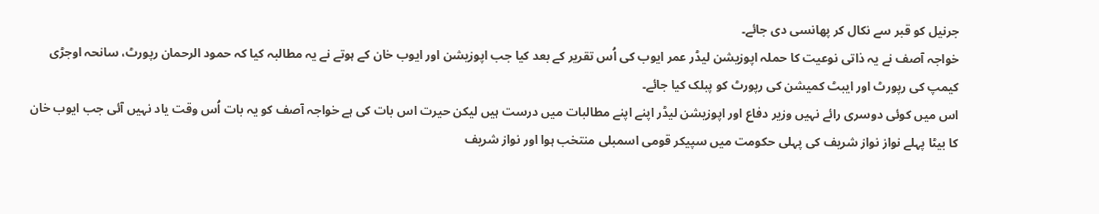جرنیل کو قبر سے نکال کر پھانسی دی جائے۔
خواجہ آصف نے یہ ذاتی نوعیت کا حملہ اپوزیشن لیڈر عمر ایوب کی اُس تقریر کے بعد کیا جب اپوزیشن اور ایوب خان کے ہوتے نے یہ مطالبہ کیا کہ حمود الرحمان رپورٹ، سانحہ اوجڑی کیمپ کی رپورٹ اور ایبٹ کمیشن کی رپورٹ کو پبلک کیا جائے۔
اس میں کوئی دوسری رائے نہیں وزیر دفاع اور اپوزیشن لیڈر اپنے اپنے مطالبات میں درست ہیں لیکن حیرت اس بات کی ہے خواجہ آصف کو یہ بات اُس وقت یاد نہیں آئی جب ایوب خان کا بیٹا پہلے نواز نواز شریف کی پہلی حکومت میں سپیکر قومی اسمبلی منتخب ہوا اور نواز شریف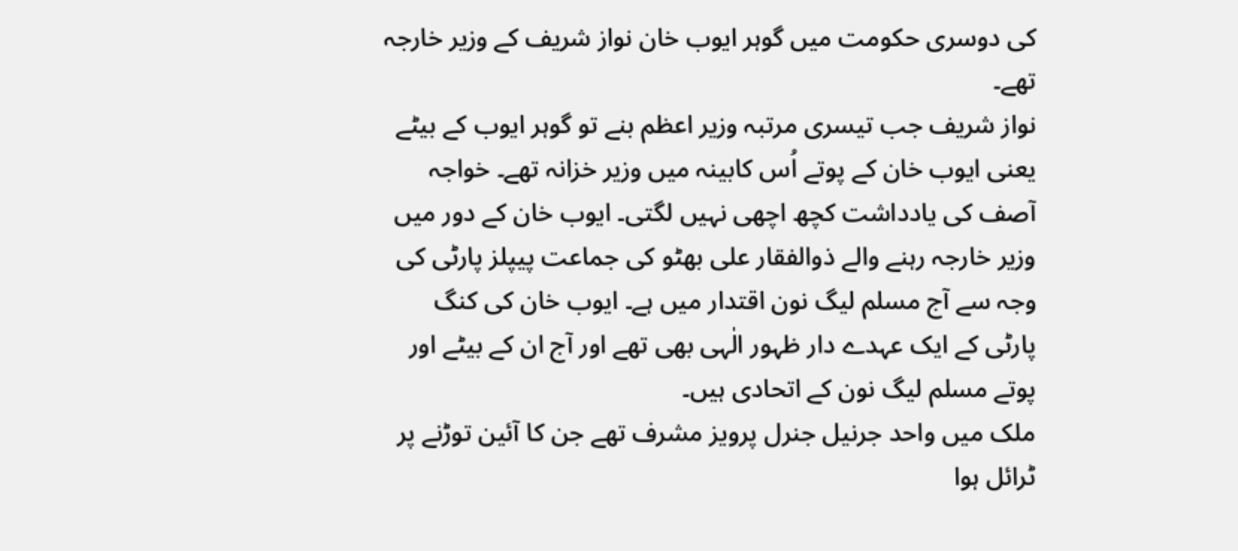کی دوسری حکومت میں گوہر ایوب خان نواز شریف کے وزیر خارجہ تھے۔
نواز شریف جب تیسری مرتبہ وزیر اعظم بنے تو گوہر ایوب کے بیٹے یعنی ایوب خان کے پوتے اُس کابینہ میں وزیر خزانہ تھے۔ خواجہ آصف کی یادداشت کچھ اچھی نہیں لگتی۔ ایوب خان کے دور میں وزیر خارجہ رہنے والے ذوالفقار علی بھٹو کی جماعت پیپلز پارٹی کی وجہ سے آج مسلم لیگ نون اقتدار میں ہے۔ ایوب خان کی کنگ پارٹی کے ایک عہدے دار ظہور الٰہی بھی تھے اور آج ان کے بیٹے اور پوتے مسلم لیگ نون کے اتحادی ہیں۔
ملک میں واحد جرنیل جنرل پرویز مشرف تھے جن کا آئین توڑنے پر ٹرائل ہوا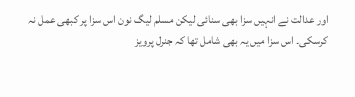اور عدالت نے انہیں سزا بھی سنائی لیکن مسلم لیگ نون اس سزا پر کبھی عمل نہ کرسکی۔ اس سزا میں یہ بھی شامل تھا کہ جنرل پرویز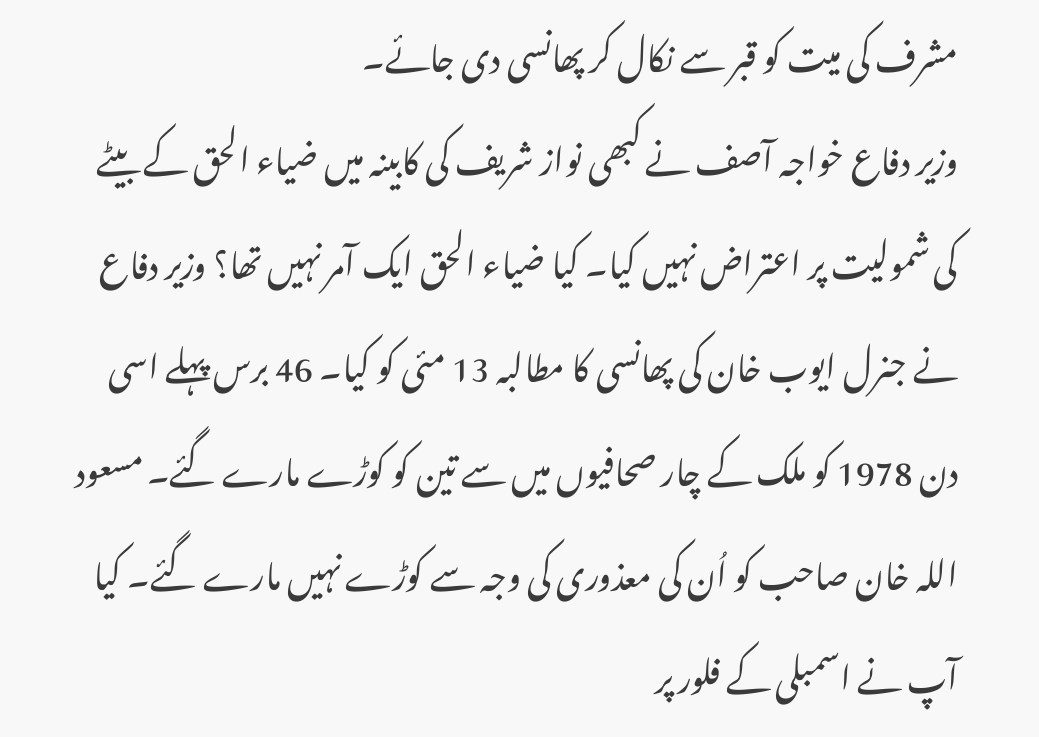مشرف کی میت کو قبر سے نکال کر پھانسی دی جائے۔
وزیر دفاع خواجہ آصف نے کبھی نواز شریف کی کابینہ میں ضیاء الحق کے بیٹے کی شمولیت پر اعتراض نہیں کیا۔ کیا ضیاء الحق ایک آمر نہیں تھا؟ وزیر دفاع نے جنرل ایوب خان کی پھانسی کا مطالبہ 13 مئی کو کیا۔ 46 برس پہلے اسی دن 1978 کو ملک کے چار صحافیوں میں سے تین کو کوڑے مارے گئے۔ مسعود اللہ خان صاحب کو اُن کی معذوری کی وجہ سے کوڑے نہیں مارے گئے۔ کیا آپ نے اسمبلی کے فلور پر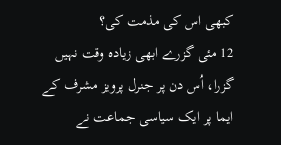کبھی اس کی مذمت کی؟
12 مئی گزرے ابھی زیادہ وقت نہیں گزرا، اُس دن پر جنرل پرویز مشرف کے ایما پر ایک سیاسی جماعت نے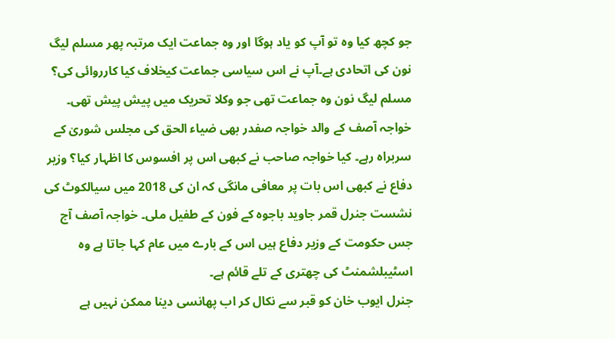جو کچھ کیا وہ تو آپ کو یاد ہوگا اور وہ جماعت ایک مرتبہ پھر مسلم لیگ نون کی اتحادی ہے۔آپ نے اس سیاسی جماعت کیخلاف کیا کارروائی کی؟ مسلم لیگ نون وہ جماعت تھی جو وکلا تحریک میں پیش پیش تھی۔
خواجہ آصف کے والد خواجہ صفدر بھی ضیاء الحق کی مجلس شوریٰ کے سربراہ رہے۔ کیا خواجہ صاحب نے کبھی اس پر افسوس کا اظہار کیا؟ وزیر دفاع نے کبھی اس بات پر معافی مانگی کہ ان کی 2018 میں سیالکوٹ کی نشست جنرل قمر جاوید باجوہ کے فون کے طفیل ملی۔ خواجہ آصف آج جس حکومت کے وزیر دفاع ہیں اس کے بارے میں عام کہا جاتا ہے وہ اسٹیبلشمنٹ کی چھتری کے تلے قائم ہے۔
جنرل ایوب خان کو قبر سے نکال کر اب پھانسی دینا ممکن نہیں ہے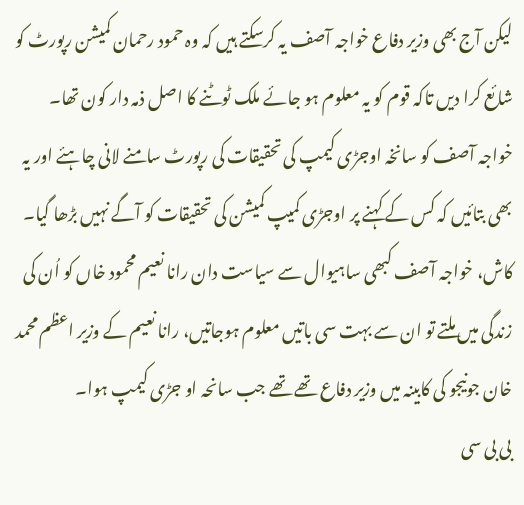لیکن آج بھی وزیر دفاع خواجہ آصف یہ کرسکتے ہیں کہ وہ حمود رحمان کمیشن رپورٹ کو شائع کرا دیں تاکہ قوم کو یہ معلوم ہو جائے ملک ٹوٹنے کا اصل ذمہ دار کون تھا۔
خواجہ آصف کو سانخہ اوجڑی کیمپ کی تحقیقات کی رپورٹ سامنے لانی چاہئے اور یہ بھی بتائیں کہ کس کے کہنے پر اوجڑی کمیپ کمیشن کی تحقیقات کو آگے نہیں بڑھا گیا۔ کاش، خواجہ آصف کبھی ساہیوال سے سیاست دان رانا نعیم محمود خاں کو اُن کی زندگی میں ملتے تو ان سے بہت سی باتیں معلوم ہوجاتیں، رانا نعیم کے وزیر اعظم محمد خان جونیجو کی کابینہ میں وزیر دفاع تھے تھے جب سانحہ او جڑی کیمپ ہوا۔
بی بی سی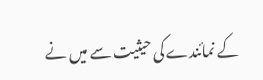کے نمائندے کی حیثیت سے میں نے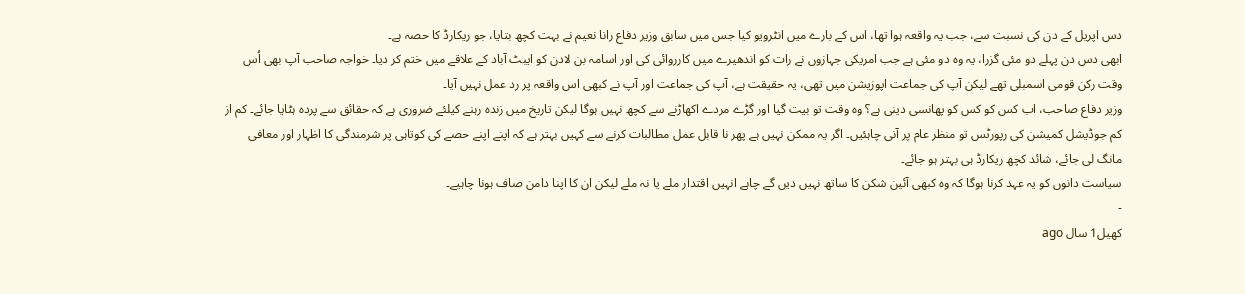دس اپریل کے دن کی نسبت سے، جب یہ واقعہ ہوا تھا، اس کے بارے میں انٹرویو کیا جس میں سابق وزیر دفاع رانا نعیم نے بہت کچھ بتایا، جو ریکارڈ کا حصہ ہے۔
ابھی دس دن پہلے دو مئی گزرا، یہ وہ دو مئی ہے جب امریکی جہازوں نے رات کو اندھیرے میں کارروائی کی اور اسامہ بن لادن کو ایبٹ آباد کے علاقے میں ختم کر دیا۔ خواجہ صاحب آپ بھی اُس وقت رکن قومی اسمبلی تھے لیکن آپ کی جماعت اپوزیشن میں تھی، یہ حقیقت ہے، آپ کی جماعت اور آپ نے کبھی اس واقعہ پر رد عمل نہیں آیا۔
وزیر دفاع صاحب، اب کس کو کس کو پھانسی دینی ہے؟ وہ وقت تو بیت گیا اور گڑے مردے اکھاڑنے سے کچھ نہیں ہوگا لیکن تاریخ میں زندہ رہنے کیلئے ضروری ہے کہ حقائق سے پردہ ہٹایا جائے۔ کم از کم جوڈیشل کمیشن کی رپورٹس تو منظر عام پر آنی چاہئیں۔ اگر یہ ممکن نہیں ہے پھر نا قابل عمل مطالبات کرنے سے کہیں بہتر ہے کہ اپنے اپنے حصے کی کوتاہی پر شرمندگی کا اظہار اور معافی مانگ لی جائے، شائد کچھ ریکارڈ ہی بہتر ہو جائے۔
سیاست دانوں کو یہ عہد کرنا ہوگا کہ وہ کبھی آئین شکن کا ساتھ نہیں دیں گے چاہے انہیں اقتدار ملے یا نہ ملے لیکن ان کا اپنا دامن صاف ہونا چاہیے۔
-
کھیل1 سال ago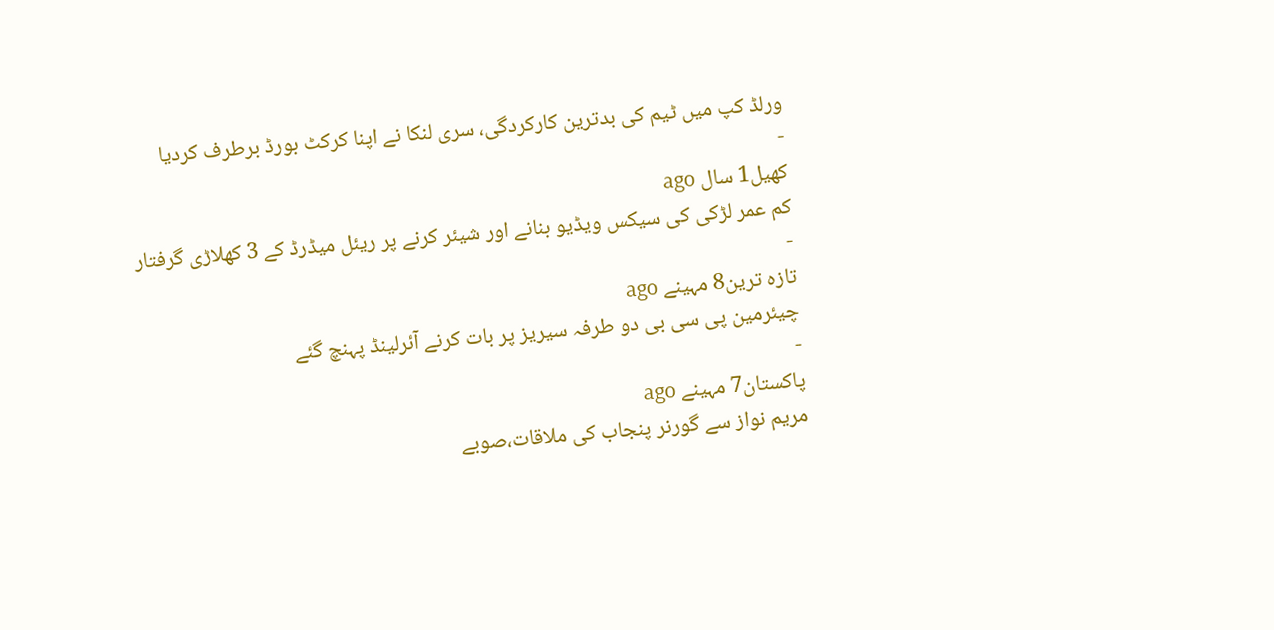ورلڈ کپ میں ٹیم کی بدترین کارکردگی، سری لنکا نے اپنا کرکٹ بورڈ برطرف کردیا
-
کھیل1 سال ago
کم عمر لڑکی کی سیکس ویڈیو بنانے اور شیئر کرنے پر ریئل میڈرڈ کے 3 کھلاڑی گرفتار
-
تازہ ترین8 مہینے ago
چیئرمین پی سی بی دو طرفہ سیریز پر بات کرنے آئرلینڈ پہنچ گئے
-
پاکستان7 مہینے ago
مریم نواز سے گورنر پنجاب کی ملاقات،صوبے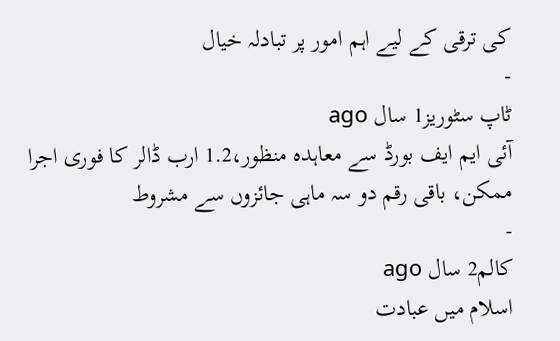کی ترقی کے لیے اہم امور پر تبادلہ خیال
-
ٹاپ سٹوریز1 سال ago
آئی ایم ایف بورڈ سے معاہدہ منظور،1.2 ارب ڈالر کا فوری اجرا ممکن، باقی رقم دو سہ ماہی جائزوں سے مشروط
-
کالم2 سال ago
اسلام میں عبادت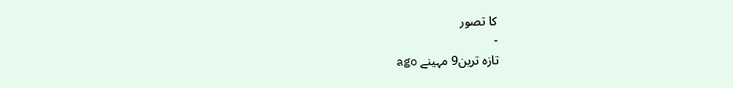کا تصور
-
تازہ ترین9 مہینے ago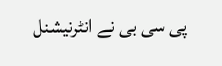پی سی بی نے انٹرنیشنل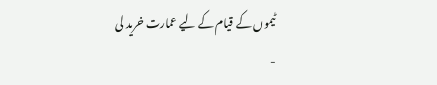ٹیموں کے قیام کے لیے عمارت خرید لی
-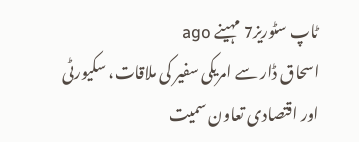ٹاپ سٹوریز7 مہینے ago
اسحاق ڈار سے امریکی سفیر کی ملاقات، سکیورٹی اور اقتصادی تعاون سمیت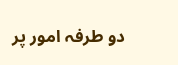دو طرفہ امور پر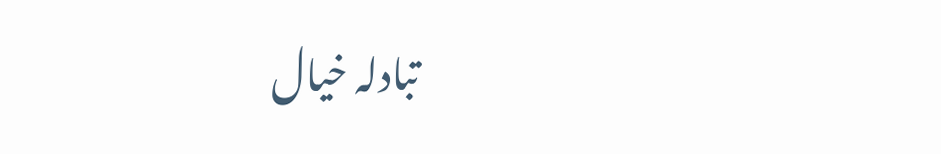تبادلہ خیال